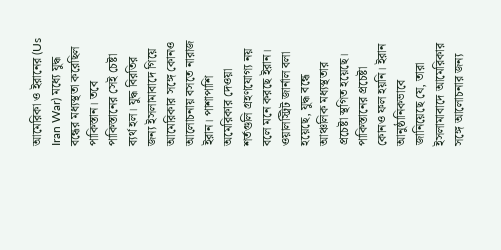আমেরিকা ও ইরানের (Us Iran War) মধ্যে যুদ্ধ বন্ধের মধ্যস্থতা করেছিল পাকিস্তান। তবে পাকিস্তানের সেই চেষ্টা ব্যর্থ হল। যুদ্ধ বিরতির জন্য ইসলামাবাদে গিয়ে আমেরিকার সঙ্গে কোনও আলোচনায় বসতে নারাজ ইরান। পাশাপাশি অমেরিকার দেওয়া শর্তগুলি গ্রহণযোগ্য নয় বলে মনে করছে ইরান।
ওয়ালস্ট্রিট জার্নাল বলা হয়েছে, যুদ্ধ বন্ধে আঞ্চলিক মধ্যস্থতার প্রচেষ্টা স্থগিত হয়েছে। পাকিস্তানের প্রচেষ্টা কোনও ফল হয়নি। ইরান আনুষ্ঠানিকভাবে জানিয়েছে যে, তারা ইসলামাবাদে আমেরিকার সঙ্গে আলোচনার জন্য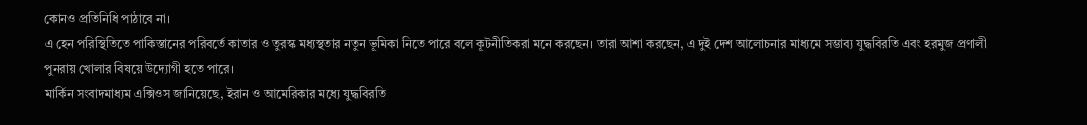কোনও প্রতিনিধি পাঠাবে না।
এ হেন পরিস্থিতিতে পাকিস্তানের পরিবর্তে কাতার ও তুরস্ক মধ্যস্থতার নতুন ভূমিকা নিতে পারে বলে কূটনীতিকরা মনে করছেন। তারা আশা করছেন, এ দুই দেশ আলোচনার মাধ্যমে সম্ভাব্য যুদ্ধবিরতি এবং হরমুজ প্রণালী পুনরায় খোলার বিষয়ে উদ্যোগী হতে পারে।
মার্কিন সংবাদমাধ্যম এক্সিওস জানিয়েছে, ইরান ও আমেরিকার মধ্যে যুদ্ধবিরতি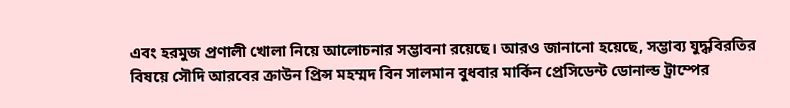এবং হরমুজ প্রণালী খোলা নিয়ে আলোচনার সম্ভাবনা রয়েছে। আরও জানানো হয়েছে, সম্ভাব্য যুদ্ধবিরতির বিষয়ে সৌদি আরবের ক্রাউন প্রিন্স মহম্মদ বিন সালমান বুধবার মার্কিন প্রেসিডেন্ট ডোনাল্ড ট্রাম্পের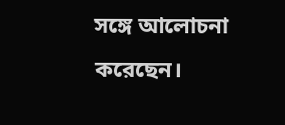সঙ্গে আলোচনা করেছেন।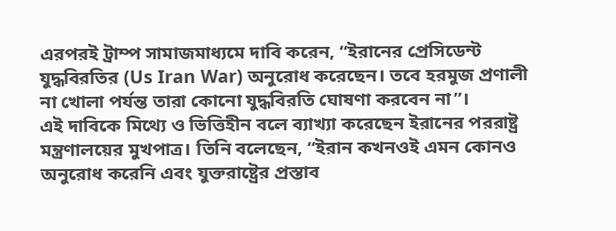এরপরই ট্রাম্প সামাজমাধ্যমে দাবি করেন, “ইরানের প্রেসিডেন্ট যুদ্ধবিরতির (Us Iran War) অনুরোধ করেছেন। তবে হরমুজ প্রণালী না খোলা পর্যন্ত তারা কোনো যুদ্ধবিরতি ঘোষণা করবেন না”।
এই দাবিকে মিথ্যে ও ভিত্তিহীন বলে ব্যাখ্যা করেছেন ইরানের পররাষ্ট্র মন্ত্রণালয়ের মুখপাত্র। তিনি বলেছেন, “ইরান কখনওই এমন কোনও অনুরোধ করেনি এবং যুক্তরাষ্ট্রের প্রস্তাব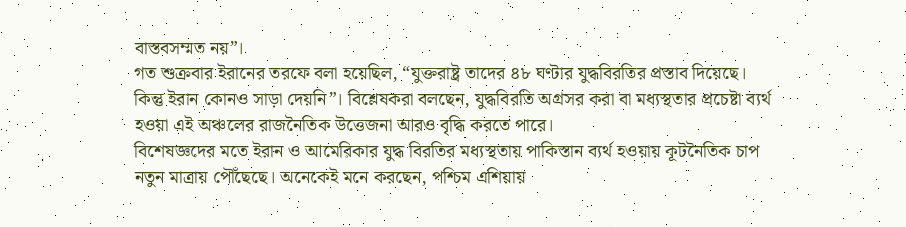বাস্তবসম্মত নয়”।
গত শুক্রবার ইরানের তরফে বলা হয়েছিল, “যুক্তরাষ্ট্র তাদের ৪৮ ঘণ্টার যুদ্ধবিরতির প্রস্তাব দিয়েছে। কিন্তু ইরান কোনও সাড়া দেয়নি”। বিশ্লেষকরা বলছেন, যুদ্ধবিরতি অগ্রসর করা বা মধ্যস্থতার প্রচেষ্টা ব্যর্থ হওয়া এই অঞ্চলের রাজনৈতিক উত্তেজনা আরও বৃদ্ধি করতে পারে।
বিশেষজ্ঞদের মতে ইরান ও আমেরিকার যুদ্ধ বিরতির মধ্যস্থতায় পাকিস্তান ব্যর্থ হওয়ায় কূটনৈতিক চাপ নতুন মাত্রায় পৌঁছেছে। অনেকেই মনে করছেন, পশ্চিম এশিয়ায়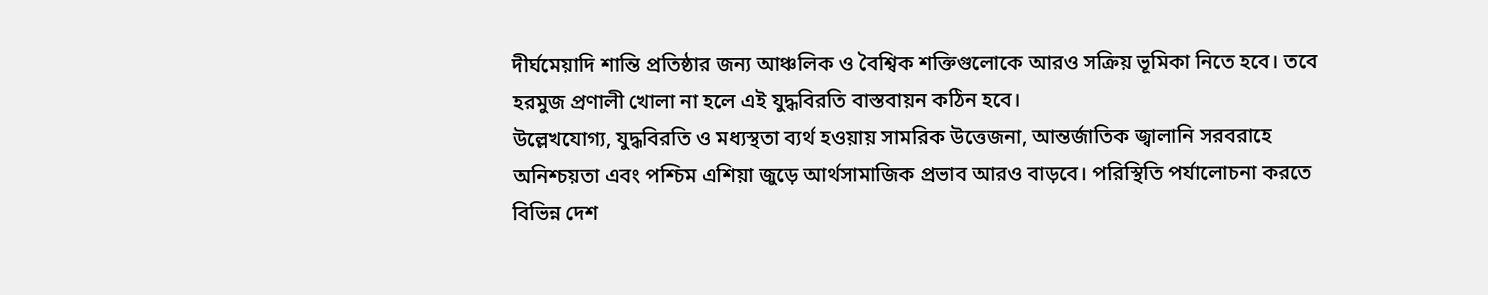দীর্ঘমেয়াদি শান্তি প্রতিষ্ঠার জন্য আঞ্চলিক ও বৈশ্বিক শক্তিগুলোকে আরও সক্রিয় ভূমিকা নিতে হবে। তবে হরমুজ প্রণালী খোলা না হলে এই যুদ্ধবিরতি বাস্তবায়ন কঠিন হবে।
উল্লেখযোগ্য, যুদ্ধবিরতি ও মধ্যস্থতা ব্যর্থ হওয়ায় সামরিক উত্তেজনা, আন্তর্জাতিক জ্বালানি সরবরাহে অনিশ্চয়তা এবং পশ্চিম এশিয়া জুড়ে আর্থসামাজিক প্রভাব আরও বাড়বে। পরিস্থিতি পর্যালোচনা করতে বিভিন্ন দেশ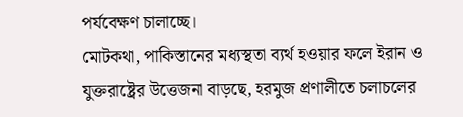পর্যবেক্ষণ চালাচ্ছে।
মোটকথা, পাকিস্তানের মধ্যস্থতা ব্যর্থ হওয়ার ফলে ইরান ও যুক্তরাষ্ট্রের উত্তেজনা বাড়ছে, হরমুজ প্রণালীতে চলাচলের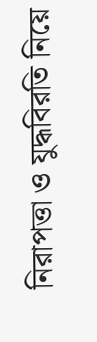নিরাপত্তা ও যুদ্ধবিরতি নিয়ে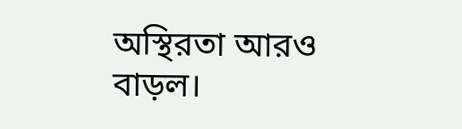অস্থিরতা আরও বাড়ল।